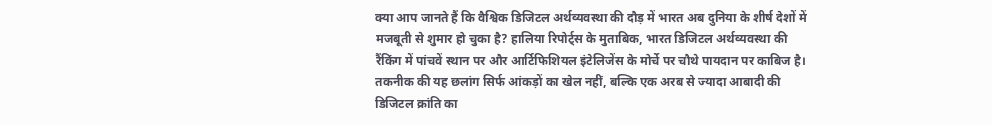क्या आप जानते हैं कि वैश्विक डिजिटल अर्थव्यवस्था की दौड़ में भारत अब दुनिया के शीर्ष देशों में मजबूती से शुमार हो चुका है? हालिया रिपोर्ट्स के मुताबिक, भारत डिजिटल अर्थव्यवस्था की रैंकिंग में पांचवें स्थान पर और आर्टिफिशियल इंटेलिजेंस के मोर्चे पर चौथे पायदान पर काबिज है। तकनीक की यह छलांग सिर्फ आंकड़ों का खेल नहीं, बल्कि एक अरब से ज्यादा आबादी की डिजिटल क्रांति का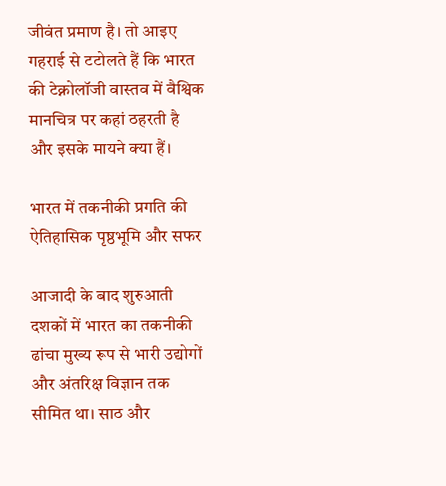जीवंत प्रमाण है। तो आइए गहराई से टटोलते हैं कि भारत की टेक्नोलॉजी वास्तव में वैश्विक मानचित्र पर कहां ठहरती है और इसके मायने क्या हैं।

भारत में तकनीकी प्रगति की ऐतिहासिक पृष्ठभूमि और सफर

आजादी के बाद शुरुआती दशकों में भारत का तकनीकी ढांचा मुख्य रूप से भारी उद्योगों और अंतरिक्ष विज्ञान तक सीमित था। साठ और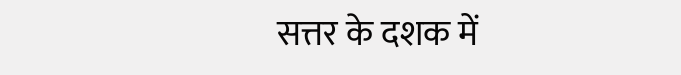सत्तर के दशक में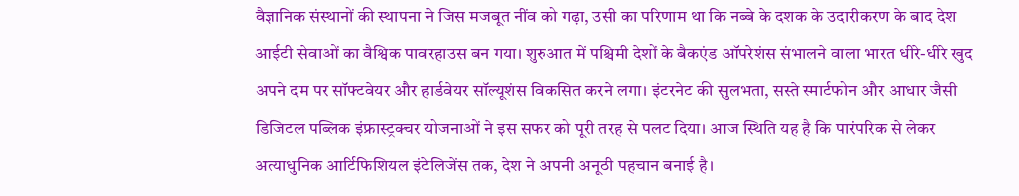वैज्ञानिक संस्थानों की स्थापना ने जिस मजबूत नींव को गढ़ा, उसी का परिणाम था कि नब्बे के दशक के उदारीकरण के बाद देश आईटी सेवाओं का वैश्विक पावरहाउस बन गया। शुरुआत में पश्चिमी देशों के बैकएंड ऑपरेशंस संभालने वाला भारत धीरे-धीरे खुद अपने दम पर सॉफ्टवेयर और हार्डवेयर सॉल्यूशंस विकसित करने लगा। इंटरनेट की सुलभता, सस्ते स्मार्टफोन और आधार जैसी डिजिटल पब्लिक इंफ्रास्ट्रक्चर योजनाओं ने इस सफर को पूरी तरह से पलट दिया। आज स्थिति यह है कि पारंपरिक से लेकर अत्याधुनिक आर्टिफिशियल इंटेलिजेंस तक, देश ने अपनी अनूठी पहचान बनाई है।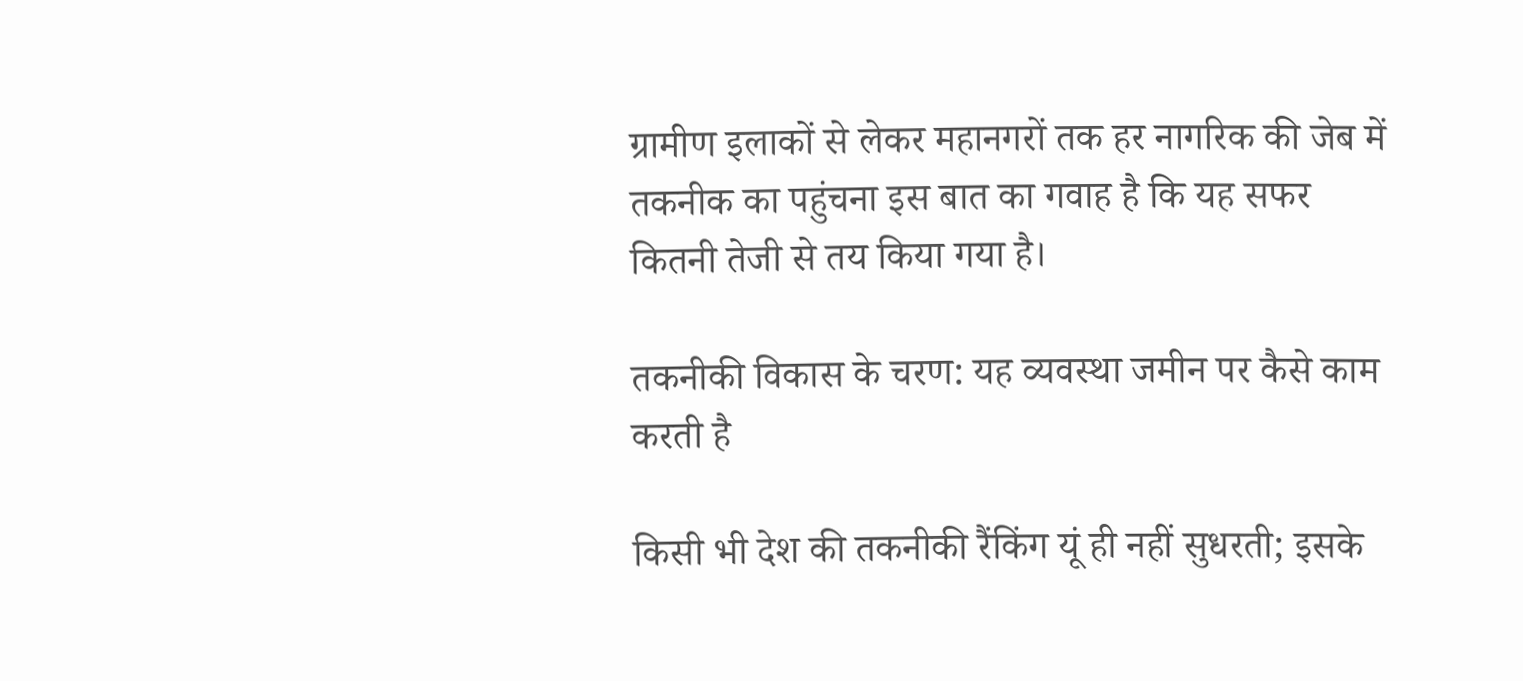ग्रामीण इलाकों से लेकर महानगरों तक हर नागरिक की जेब में तकनीक का पहुंचना इस बात का गवाह है कि यह सफर कितनी तेजी से तय किया गया है।

तकनीकी विकास के चरण: यह व्यवस्था जमीन पर कैसे काम करती है

किसी भी देश की तकनीकी रैंकिंग यूं ही नहीं सुधरती; इसके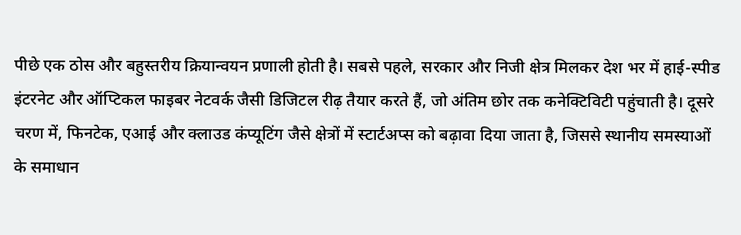पीछे एक ठोस और बहुस्तरीय क्रियान्वयन प्रणाली होती है। सबसे पहले, सरकार और निजी क्षेत्र मिलकर देश भर में हाई-स्पीड इंटरनेट और ऑप्टिकल फाइबर नेटवर्क जैसी डिजिटल रीढ़ तैयार करते हैं, जो अंतिम छोर तक कनेक्टिविटी पहुंचाती है। दूसरे चरण में, फिनटेक, एआई और क्लाउड कंप्यूटिंग जैसे क्षेत्रों में स्टार्टअप्स को बढ़ावा दिया जाता है, जिससे स्थानीय समस्याओं के समाधान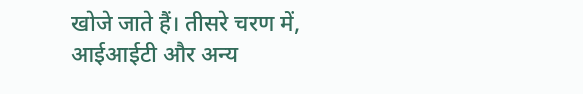खोजे जाते हैं। तीसरे चरण में, आईआईटी और अन्य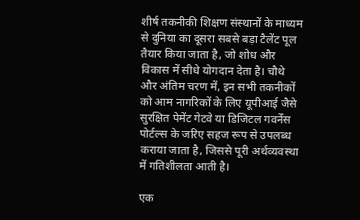शीर्ष तकनीकी शिक्षण संस्थानों के माध्यम से दुनिया का दूसरा सबसे बड़ा टैलेंट पूल तैयार किया जाता है, जो शोध और विकास में सीधे योगदान देता है। चौथे और अंतिम चरण में, इन सभी तकनीकों को आम नागरिकों के लिए यूपीआई जैसे सुरक्षित पेमेंट गेटवे या डिजिटल गवर्नेंस पोर्टल्स के जरिए सहज रूप से उपलब्ध कराया जाता है, जिससे पूरी अर्थव्यवस्था में गतिशीलता आती है।

एक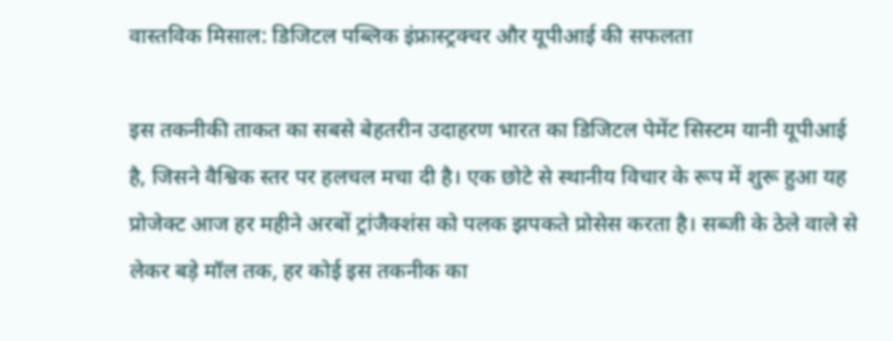वास्तविक मिसाल: डिजिटल पब्लिक इंफ्रास्ट्रक्चर और यूपीआई की सफलता

इस तकनीकी ताकत का सबसे बेहतरीन उदाहरण भारत का डिजिटल पेमेंट सिस्टम यानी यूपीआई है, जिसने वैश्विक स्तर पर हलचल मचा दी है। एक छोटे से स्थानीय विचार के रूप में शुरू हुआ यह प्रोजेक्ट आज हर महीने अरबों ट्रांजैक्शंस को पलक झपकते प्रोसेस करता है। सब्जी के ठेले वाले से लेकर बड़े मॉल तक, हर कोई इस तकनीक का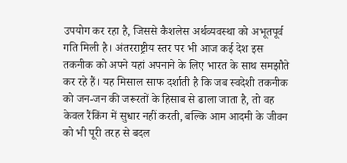उपयोग कर रहा है, जिससे कैशलेस अर्थव्यवस्था को अभूतपूर्व गति मिली है। अंतरराष्ट्रीय स्तर पर भी आज कई देश इस तकनीक को अपने यहां अपनाने के लिए भारत के साथ समझौते कर रहे हैं। यह मिसाल साफ दर्शाती है कि जब स्वदेशी तकनीक को जन-जन की जरूरतों के हिसाब से ढाला जाता है, तो वह केवल रैंकिंग में सुधार नहीं करती, बल्कि आम आदमी के जीवन को भी पूरी तरह से बदल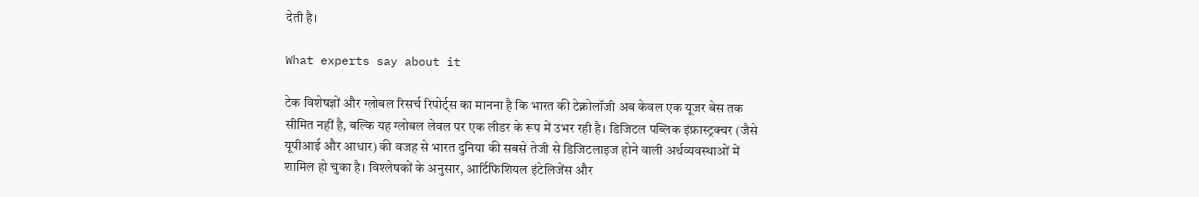देती है।

What experts say about it

टेक विशेषज्ञों और ग्लोबल रिसर्च रिपोर्ट्स का मानना है कि भारत की टेक्नोलॉजी अब केवल एक यूजर बेस तक सीमित नहीं है, बल्कि यह ग्लोबल लेवल पर एक लीडर के रूप में उभर रही है। डिजिटल पब्लिक इंफ्रास्ट्रक्चर (जैसे यूपीआई और आधार) की वजह से भारत दुनिया की सबसे तेजी से डिजिटलाइज होने वाली अर्थव्यवस्थाओं में शामिल हो चुका है। विश्लेषकों के अनुसार, आर्टिफिशियल इंटेलिजेंस और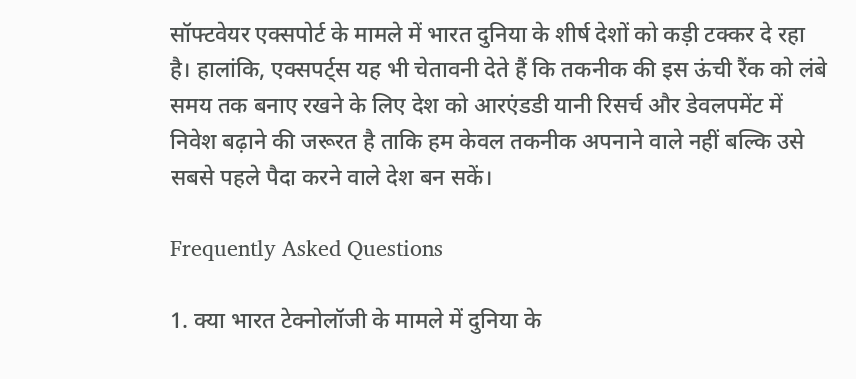सॉफ्टवेयर एक्सपोर्ट के मामले में भारत दुनिया के शीर्ष देशों को कड़ी टक्कर दे रहा है। हालांकि, एक्सपर्ट्स यह भी चेतावनी देते हैं कि तकनीक की इस ऊंची रैंक को लंबे समय तक बनाए रखने के लिए देश को आरएंडडी यानी रिसर्च और डेवलपमेंट में निवेश बढ़ाने की जरूरत है ताकि हम केवल तकनीक अपनाने वाले नहीं बल्कि उसे सबसे पहले पैदा करने वाले देश बन सकें।

Frequently Asked Questions

1. क्या भारत टेक्नोलॉजी के मामले में दुनिया के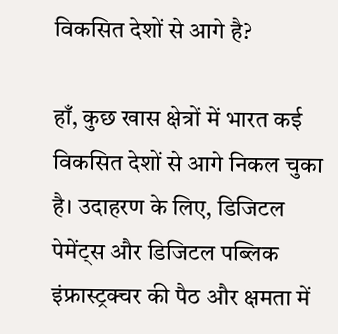विकसित देशों से आगे है?

हाँ, कुछ खास क्षेत्रों में भारत कई विकसित देशों से आगे निकल चुका है। उदाहरण के लिए, डिजिटल पेमेंट्स और डिजिटल पब्लिक इंफ्रास्ट्रक्चर की पैठ और क्षमता में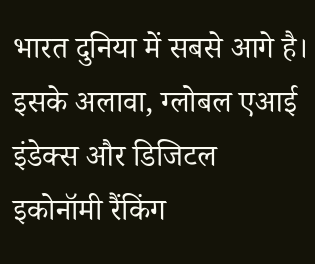भारत दुनिया में सबसे आगे है। इसके अलावा, ग्लोबल एआई इंडेक्स और डिजिटल इकोनॉमी रैंकिंग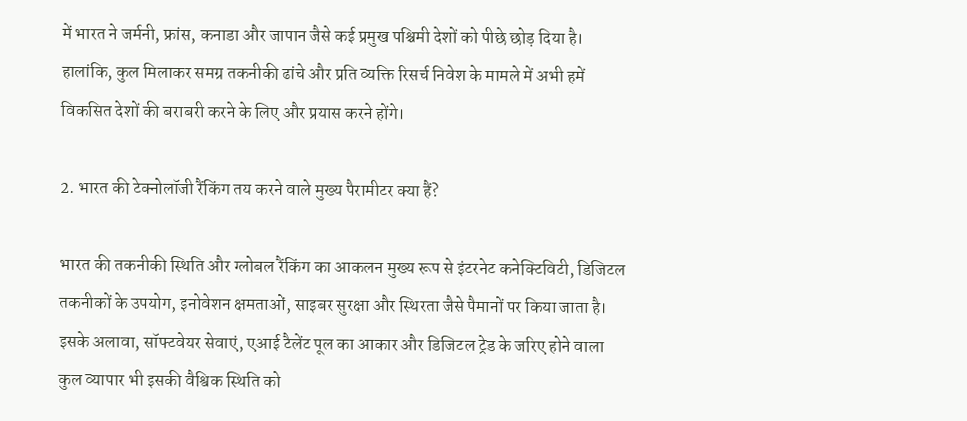में भारत ने जर्मनी, फ्रांस, कनाडा और जापान जैसे कई प्रमुख पश्चिमी देशों को पीछे छोड़ दिया है। हालांकि, कुल मिलाकर समग्र तकनीकी ढांचे और प्रति व्यक्ति रिसर्च निवेश के मामले में अभी हमें विकसित देशों की बराबरी करने के लिए और प्रयास करने होंगे।

2. भारत की टेक्नोलॉजी रैंकिंग तय करने वाले मुख्य पैरामीटर क्या हैं?

भारत की तकनीकी स्थिति और ग्लोबल रैंकिंग का आकलन मुख्य रूप से इंटरनेट कनेक्टिविटी, डिजिटल तकनीकों के उपयोग, इनोवेशन क्षमताओं, साइबर सुरक्षा और स्थिरता जैसे पैमानों पर किया जाता है। इसके अलावा, सॉफ्टवेयर सेवाएं, एआई टैलेंट पूल का आकार और डिजिटल ट्रेड के जरिए होने वाला कुल व्यापार भी इसकी वैश्विक स्थिति को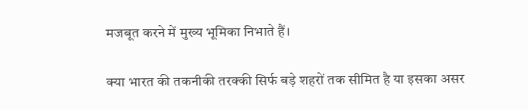मजबूत करने में मुख्य भूमिका निभाते हैं।

क्या भारत की तकनीकी तरक्की सिर्फ बड़े शहरों तक सीमित है या इसका असर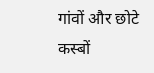गांवों और छोटे कस्बों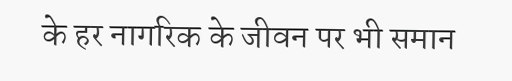के हर नागरिक के जीवन पर भी समान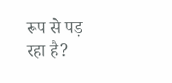रूप से पड़ रहा है?